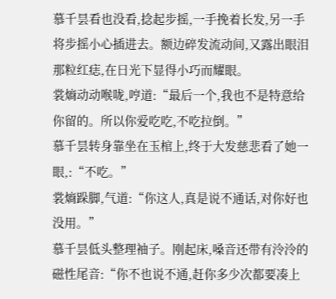慕千昙看也没看,捻起步摇,一手挽着长发,另一手将步摇小心插进去。额边碎发流动间,又露出眼泪那粒红痣,在日光下显得小巧而耀眼。
裳熵动动喉咙,哼道:“最后一个,我也不是特意给你留的。所以你爱吃吃,不吃拉倒。”
慕千昙转身靠坐在玉棺上,终于大发慈悲看了她一眼,:“不吃。”
裳熵跺脚,气道:“你这人,真是说不通话,对你好也没用。”
慕千昙低头整理袖子。刚起床,嗓音还带有泠泠的磁性尾音:“你不也说不通,赶你多少次都要凑上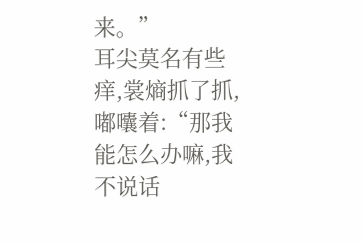来。”
耳尖莫名有些痒,裳熵抓了抓,嘟囔着:“那我能怎么办嘛,我不说话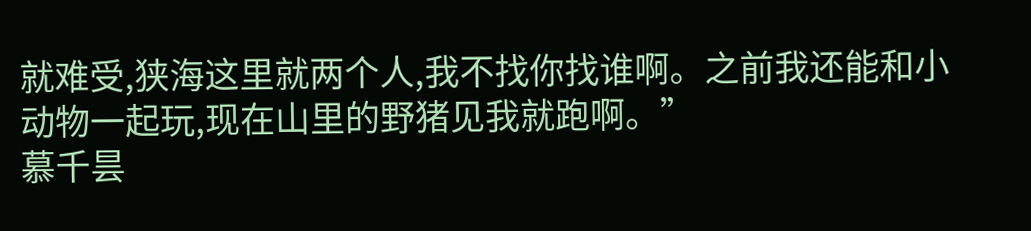就难受,狭海这里就两个人,我不找你找谁啊。之前我还能和小动物一起玩,现在山里的野猪见我就跑啊。”
慕千昙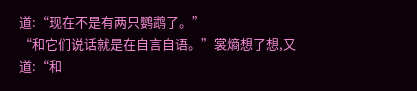道:“现在不是有两只鹦鹉了。”
“和它们说话就是在自言自语。”裳熵想了想,又道:“和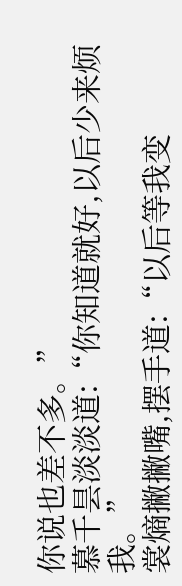你说也差不多。”
慕千昙淡淡道:“你知道就好,以后少来烦我。”
裳熵撇撇嘴,摆手道:“以后等我变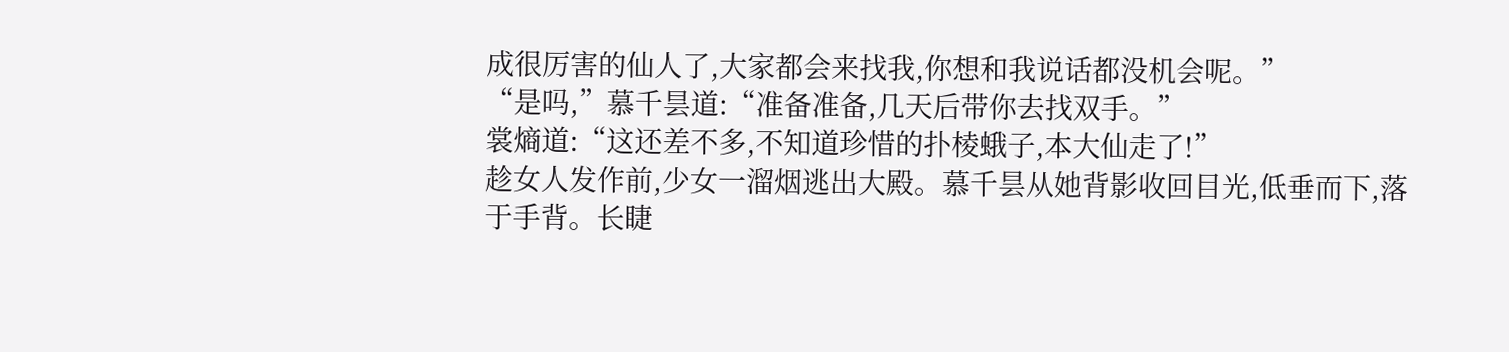成很厉害的仙人了,大家都会来找我,你想和我说话都没机会呢。”
“是吗,”慕千昙道:“准备准备,几天后带你去找双手。”
裳熵道:“这还差不多,不知道珍惜的扑棱蛾子,本大仙走了!”
趁女人发作前,少女一溜烟逃出大殿。慕千昙从她背影收回目光,低垂而下,落于手背。长睫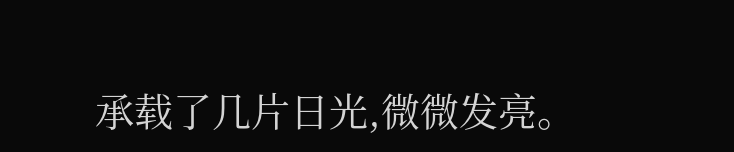承载了几片日光,微微发亮。